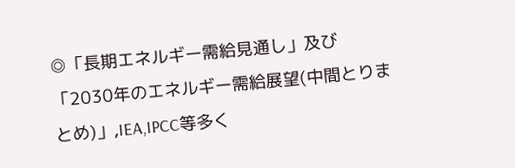◎「長期エネルギー需給見通し」及び「2030年のエネルギー需給展望(中間とりまとめ)」,IEA,IPCC等多く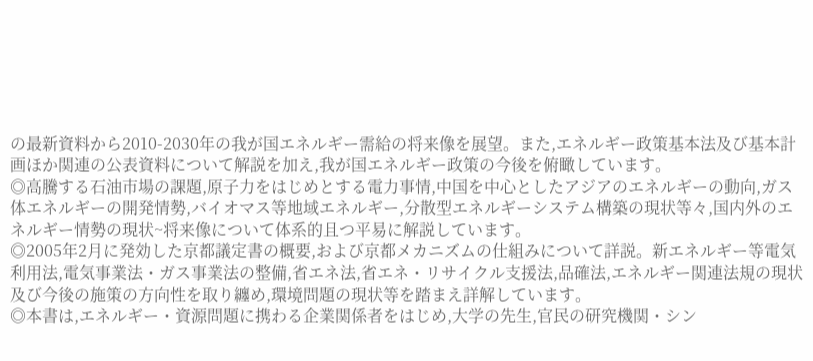の最新資料から2010-2030年の我が国エネルギー需給の将来像を展望。また,エネルギー政策基本法及び基本計画ほか関連の公表資料について解説を加え,我が国エネルギー政策の今後を俯瞰しています。
◎高騰する石油市場の課題,原子力をはじめとする電力事情,中国を中心としたアジアのエネルギーの動向,ガス体エネルギーの開発情勢,バイオマス等地域エネルギー,分散型エネルギーシステム構築の現状等々,国内外のエネルギー情勢の現状~将来像について体系的且つ平易に解説しています。
◎2005年2月に発効した京都議定書の概要,および京都メカニズムの仕組みについて詳説。新エネルギー等電気利用法,電気事業法・ガス事業法の整備,省エネ法,省エネ・リサイクル支援法,品確法,エネルギー関連法規の現状及び今後の施策の方向性を取り纏め,環境問題の現状等を踏まえ詳解しています。
◎本書は,エネルギー・資源問題に携わる企業関係者をはじめ,大学の先生,官民の研究機関・シン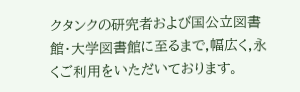クタンクの研究者および国公立図書館・大学図書館に至るまで,幅広く,永くご利用をいただいております。